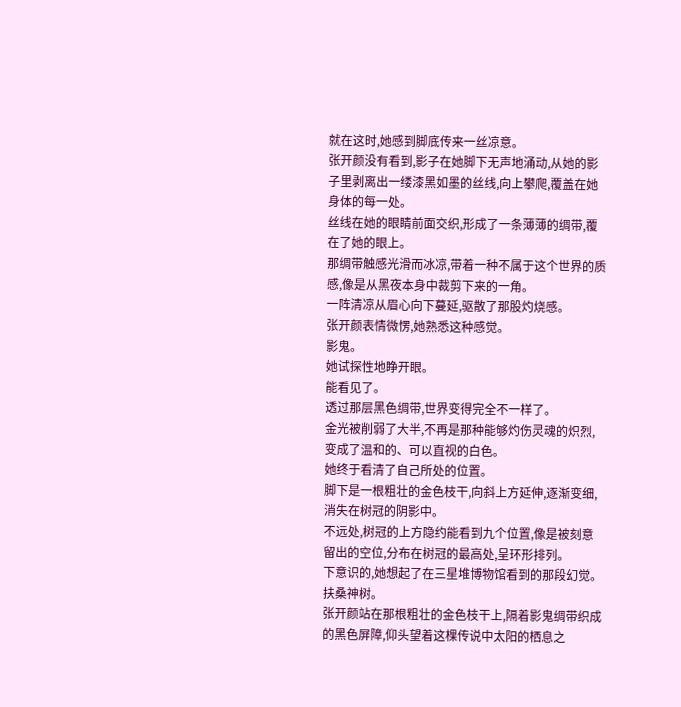就在这时,她感到脚底传来一丝凉意。
张开颜没有看到,影子在她脚下无声地涌动,从她的影子里剥离出一缕漆黑如墨的丝线,向上攀爬,覆盖在她身体的每一处。
丝线在她的眼睛前面交织,形成了一条薄薄的绸带,覆在了她的眼上。
那绸带触感光滑而冰凉,带着一种不属于这个世界的质感,像是从黑夜本身中裁剪下来的一角。
一阵清凉从眉心向下蔓延,驱散了那股灼烧感。
张开颜表情微愣,她熟悉这种感觉。
影鬼。
她试探性地睁开眼。
能看见了。
透过那层黑色绸带,世界变得完全不一样了。
金光被削弱了大半,不再是那种能够灼伤灵魂的炽烈,变成了温和的、可以直视的白色。
她终于看清了自己所处的位置。
脚下是一根粗壮的金色枝干,向斜上方延伸,逐渐变细,消失在树冠的阴影中。
不远处,树冠的上方隐约能看到九个位置,像是被刻意留出的空位,分布在树冠的最高处,呈环形排列。
下意识的,她想起了在三星堆博物馆看到的那段幻觉。
扶桑神树。
张开颜站在那根粗壮的金色枝干上,隔着影鬼绸带织成的黑色屏障,仰头望着这棵传说中太阳的栖息之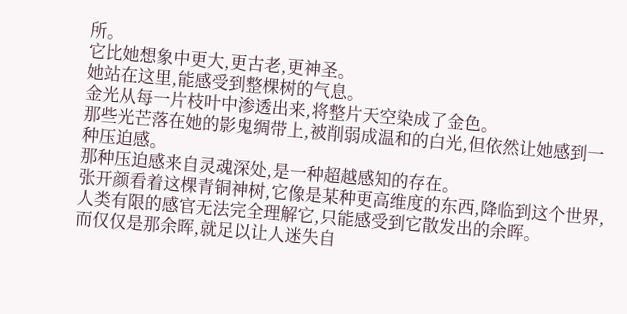所。
它比她想象中更大,更古老,更神圣。
她站在这里,能感受到整棵树的气息。
金光从每一片枝叶中渗透出来,将整片天空染成了金色。
那些光芒落在她的影鬼绸带上,被削弱成温和的白光,但依然让她感到一种压迫感。
那种压迫感来自灵魂深处,是一种超越感知的存在。
张开颜看着这棵青铜神树,它像是某种更高维度的东西,降临到这个世界,人类有限的感官无法完全理解它,只能感受到它散发出的余晖。
而仅仅是那余晖,就足以让人迷失自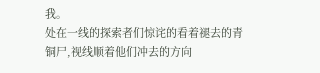我。
处在一线的探索者们惊诧的看着褪去的青铜尸,视线顺着他们冲去的方向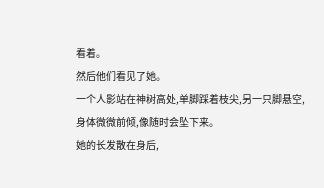看着。
然后他们看见了她。
一个人影站在神树高处,单脚踩着枝尖,另一只脚悬空,身体微微前倾,像随时会坠下来。
她的长发散在身后,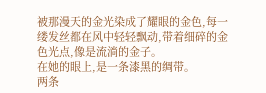被那漫天的金光染成了耀眼的金色,每一缕发丝都在风中轻轻飘动,带着细碎的金色光点,像是流淌的金子。
在她的眼上,是一条漆黑的绸带。
两条